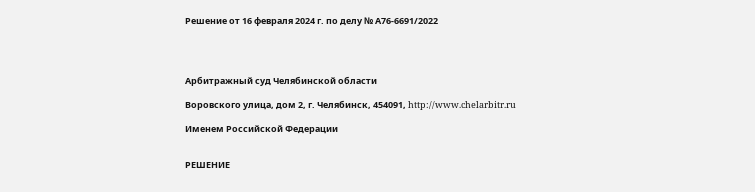Решение от 16 февраля 2024 г. по делу № А76-6691/2022




Арбитражный суд Челябинской области

Воровского улица, дом 2, г. Челябинск, 454091, http://www.chelarbitr.ru

Именем Российской Федерации


РЕШЕНИЕ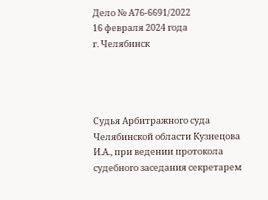Дело № А76-6691/2022
16 февраля 2024 года
г. Челябинск




Судья Арбитражного суда Челябинской области Кузнецова И.А., при ведении протокола судебного заседания секретарем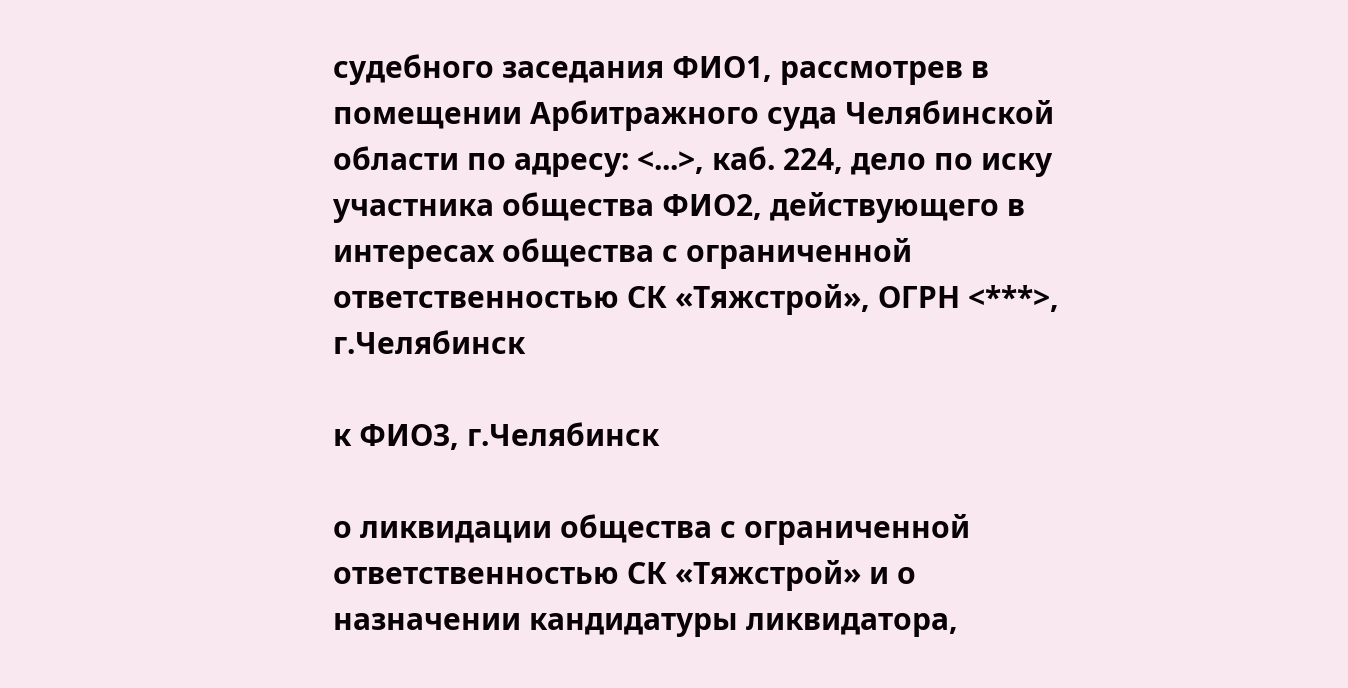судебного заседания ФИО1, рассмотрев в помещении Арбитражного суда Челябинской области по адресу: <...>, каб. 224, дело по иску участника общества ФИО2, действующего в интересах общества с ограниченной ответственностью СК «Тяжстрой», ОГРН <***>, г.Челябинск

к ФИО3, г.Челябинск

о ликвидации общества с ограниченной ответственностью СК «Тяжстрой» и о назначении кандидатуры ликвидатора,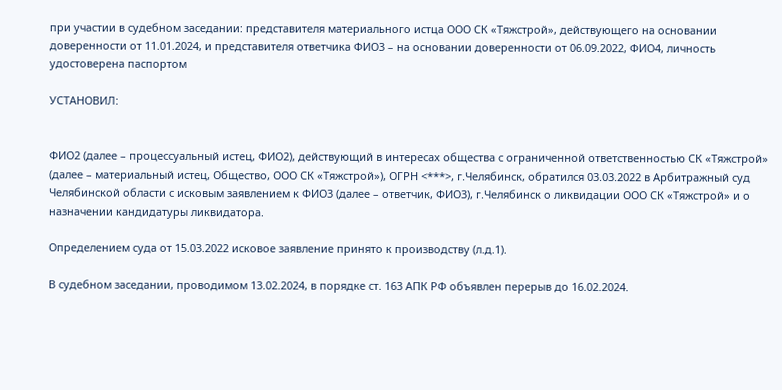при участии в судебном заседании: представителя материального истца ООО СК «Тяжстрой», действующего на основании доверенности от 11.01.2024, и представителя ответчика ФИО3 – на основании доверенности от 06.09.2022, ФИО4, личность удостоверена паспортом

УСТАНОВИЛ:


ФИО2 (далее – процессуальный истец, ФИО2), действующий в интересах общества с ограниченной ответственностью СК «Тяжстрой» (далее – материальный истец, Общество, ООО СК «Тяжстрой»), ОГРН <***>, г.Челябинск, обратился 03.03.2022 в Арбитражный суд Челябинской области с исковым заявлением к ФИО3 (далее – ответчик, ФИО3), г.Челябинск о ликвидации ООО СК «Тяжстрой» и о назначении кандидатуры ликвидатора.

Определением суда от 15.03.2022 исковое заявление принято к производству (л.д.1).

В судебном заседании, проводимом 13.02.2024, в порядке ст. 163 АПК РФ объявлен перерыв до 16.02.2024.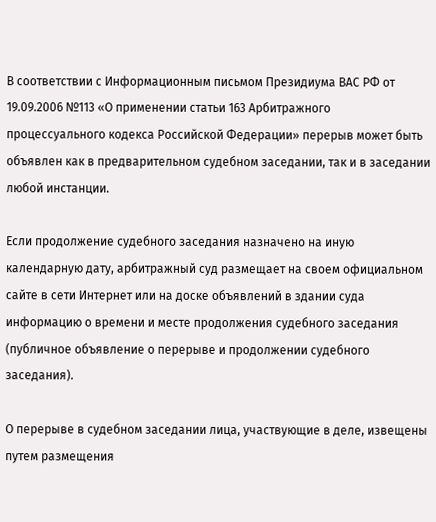В соответствии с Информационным письмом Президиума ВАС РФ от 19.09.2006 №113 «О применении статьи 163 Арбитражного процессуального кодекса Российской Федерации» перерыв может быть объявлен как в предварительном судебном заседании, так и в заседании любой инстанции.

Если продолжение судебного заседания назначено на иную календарную дату, арбитражный суд размещает на своем официальном сайте в сети Интернет или на доске объявлений в здании суда информацию о времени и месте продолжения судебного заседания (публичное объявление о перерыве и продолжении судебного заседания).

О перерыве в судебном заседании лица, участвующие в деле, извещены путем размещения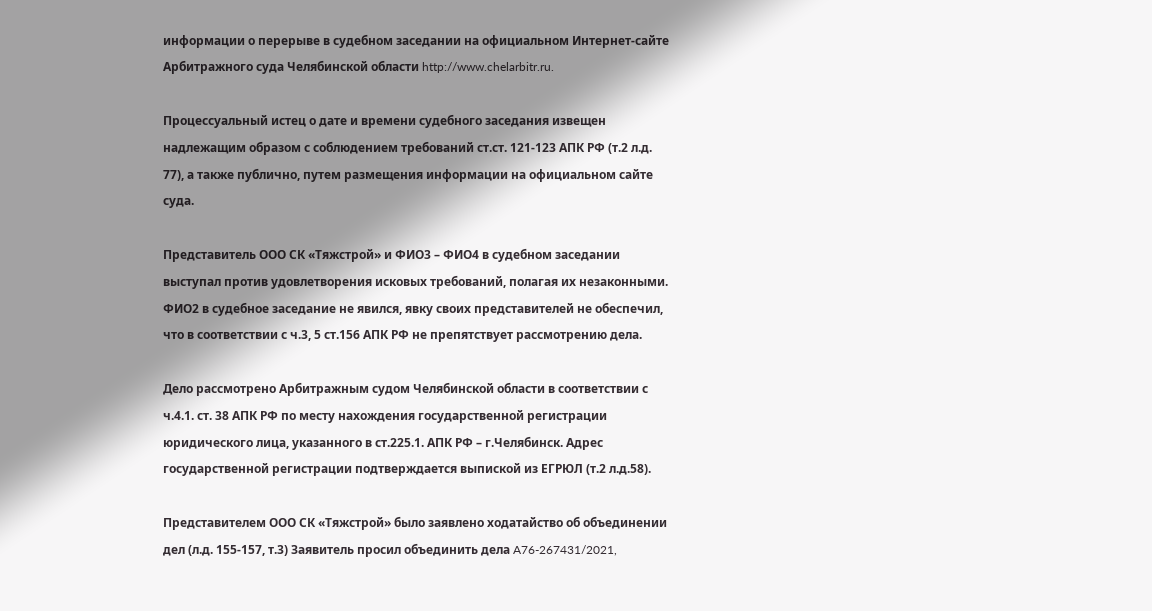информации о перерыве в судебном заседании на официальном Интернет-сайте Арбитражного суда Челябинской области http://www.chelarbitr.ru.

Процессуальный истец о дате и времени судебного заседания извещен надлежащим образом с соблюдением требований ст.ст. 121-123 АПК РФ (т.2 л.д. 77), а также публично, путем размещения информации на официальном сайте суда.

Представитель ООО СК «Тяжстрой» и ФИО3 – ФИО4 в судебном заседании выступал против удовлетворения исковых требований, полагая их незаконными. ФИО2 в судебное заседание не явился, явку своих представителей не обеспечил, что в соответствии с ч.3, 5 ст.156 АПК РФ не препятствует рассмотрению дела.

Дело рассмотрено Арбитражным судом Челябинской области в соответствии с ч.4.1. ст. 38 АПК РФ по месту нахождения государственной регистрации юридического лица, указанного в ст.225.1. АПК РФ – г.Челябинск. Адрес государственной регистрации подтверждается выпиской из ЕГРЮЛ (т.2 л.д.58).

Представителем ООО СК «Тяжстрой» было заявлено ходатайство об объединении дел (л.д. 155-157, т.3) Заявитель просил объединить дела A76-267431/2021,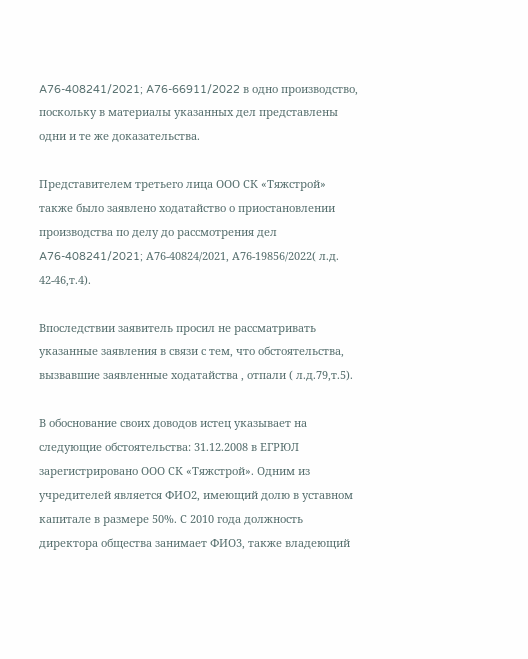A76-408241/2021; A76-66911/2022 в одно производство, поскольку в материалы указанных дел представлены одни и те же доказательства.

Представителем третьего лица ООО СК «Тяжстрой» также было заявлено ходатайство о приостановлении производства по делу до рассмотрения дел A76-408241/2021; А76-40824/2021, А76-19856/2022( л.д. 42-46,т.4).

Впоследствии заявитель просил не рассматривать указанные заявления в связи с тем, что обстоятельства, вызвавшие заявленные ходатайства , отпали ( л.д.79,т.5).

В обоснование своих доводов истец указывает на следующие обстоятельства: 31.12.2008 в ЕГРЮЛ зарегистрировано ООО СК «Тяжстрой». Одним из учредителей является ФИО2, имеющий долю в уставном капитале в размере 50%. С 2010 года должность директора общества занимает ФИО3, также владеющий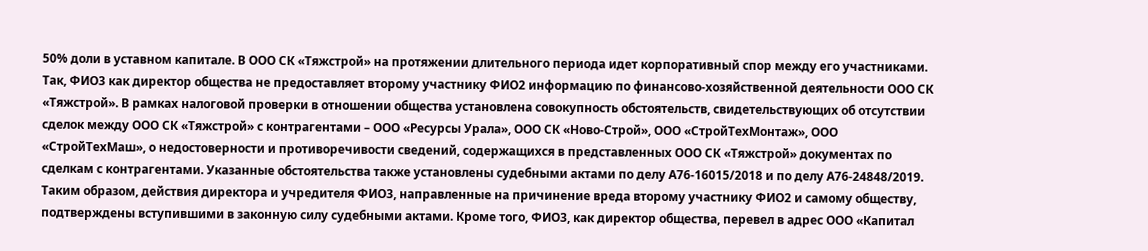50% доли в уставном капитале. В ООО СК «Тяжстрой» на протяжении длительного периода идет корпоративный спор между его участниками. Так, ФИО3 как директор общества не предоставляет второму участнику ФИО2 информацию по финансово-хозяйственной деятельности ООО СК «Тяжстрой». В рамках налоговой проверки в отношении общества установлена совокупность обстоятельств, свидетельствующих об отсутствии сделок между ООО СК «Тяжстрой» с контрагентами – ООО «Ресурсы Урала», ООО СК «Ново-Строй», ООО «СтройТехМонтаж», ООО «СтройТехМаш», о недостоверности и противоречивости сведений, содержащихся в представленных ООО СК «Тяжстрой» документах по сделкам с контрагентами. Указанные обстоятельства также установлены судебными актами по делу А76-16015/2018 и по делу А76-24848/2019. Таким образом, действия директора и учредителя ФИО3, направленные на причинение вреда второму участнику ФИО2 и самому обществу, подтверждены вступившими в законную силу судебными актами. Кроме того, ФИО3, как директор общества, перевел в адрес ООО «Капитал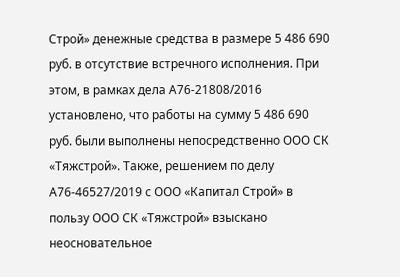Строй» денежные средства в размере 5 486 690 руб. в отсутствие встречного исполнения. При этом, в рамках дела А76-21808/2016 установлено, что работы на сумму 5 486 690 руб. были выполнены непосредственно ООО СК «Тяжстрой». Также, решением по делу А76-46527/2019 с ООО «Капитал Строй» в пользу ООО СК «Тяжстрой» взыскано неосновательное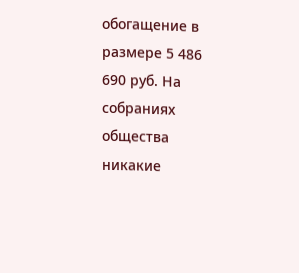обогащение в размере 5 486 690 руб. На собраниях общества никакие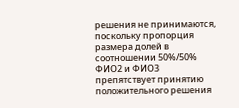решения не принимаются, поскольку пропорция размера долей в соотношении 50%/50% ФИО2 и ФИО3 препятствует принятию положительного решения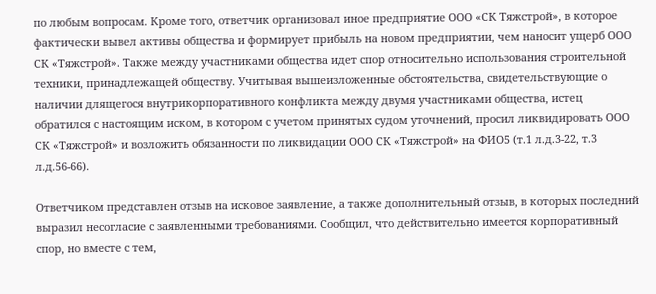по любым вопросам. Кроме того, ответчик организовал иное предприятие ООО «СК Тяжстрой», в которое фактически вывел активы общества и формирует прибыль на новом предприятии, чем наносит ущерб ООО СК «Тяжстрой». Также между участниками общества идет спор относительно использования строительной техники, принадлежащей обществу. Учитывая вышеизложенные обстоятельства, свидетельствующие о наличии длящегося внутрикорпоративного конфликта между двумя участниками общества, истец обратился с настоящим иском, в котором с учетом принятых судом уточнений, просил ликвидировать ООО СК «Тяжстрой» и возложить обязанности по ликвидации ООО СК «Тяжстрой» на ФИО5 (т.1 л.д.3-22, т.3 л.д.56-66).

Ответчиком представлен отзыв на исковое заявление, а также дополнительный отзыв, в которых последний выразил несогласие с заявленными требованиями. Сообщил, что действительно имеется корпоративный спор, но вместе с тем,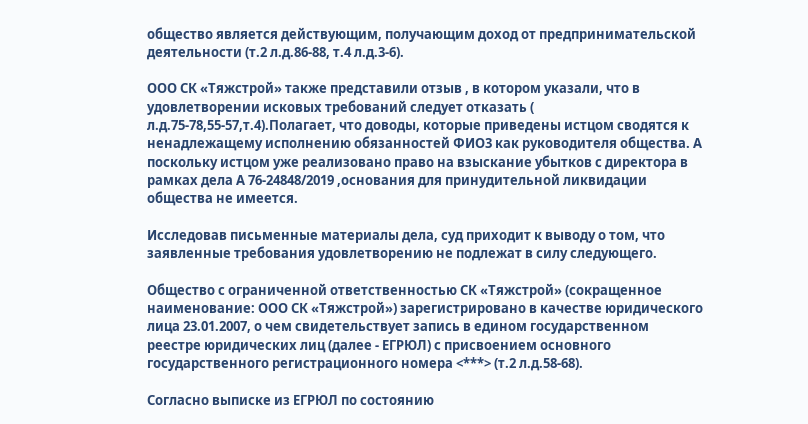общество является действующим, получающим доход от предпринимательской деятельности (т.2 л.д.86-88, т.4 л.д.3-6).

ООО СК «Тяжстрой» также представили отзыв , в котором указали, что в удовлетворении исковых требований следует отказать ( л.д.75-78,55-57,т.4).Полагает, что доводы, которые приведены истцом сводятся к ненадлежащему исполнению обязанностей ФИО3 как руководителя общества. А поскольку истцом уже реализовано право на взыскание убытков с директора в рамках дела А 76-24848/2019 ,основания для принудительной ликвидации общества не имеется.

Исследовав письменные материалы дела, суд приходит к выводу о том, что заявленные требования удовлетворению не подлежат в силу следующего.

Общество с ограниченной ответственностью СК «Тяжстрой» (сокращенное наименование: ООО СК «Тяжстрой») зарегистрировано в качестве юридического лица 23.01.2007, о чем свидетельствует запись в едином государственном реестре юридических лиц (далее - ЕГРЮЛ) с присвоением основного государственного регистрационного номера <***> (т.2 л.д.58-68).

Согласно выписке из ЕГРЮЛ по состоянию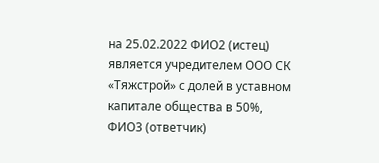на 25.02.2022 ФИО2 (истец) является учредителем ООО СК «Тяжстрой» с долей в уставном капитале общества в 50%, ФИО3 (ответчик)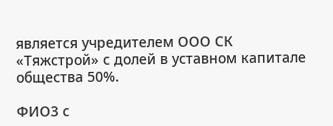является учредителем ООО СК «Тяжстрой» с долей в уставном капитале общества 50%.

ФИО3 с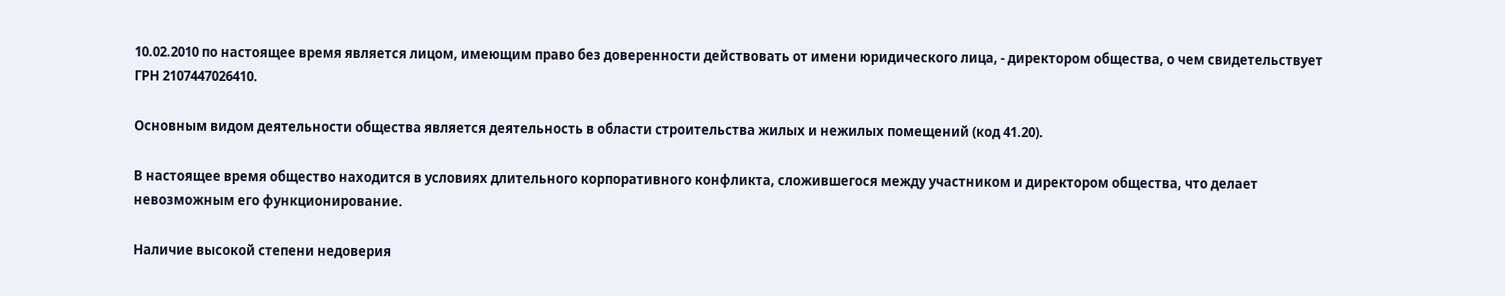10.02.2010 по настоящее время является лицом, имеющим право без доверенности действовать от имени юридического лица, - директором общества, о чем свидетельствует ГРН 2107447026410.

Основным видом деятельности общества является деятельность в области строительства жилых и нежилых помещений (код 41.20).

В настоящее время общество находится в условиях длительного корпоративного конфликта, сложившегося между участником и директором общества, что делает невозможным его функционирование.

Наличие высокой степени недоверия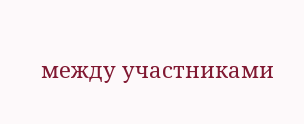между участниками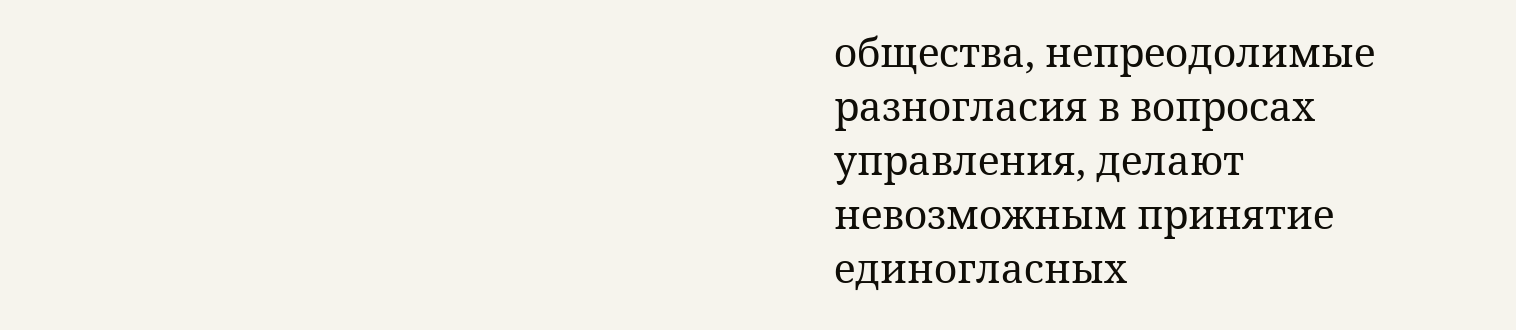общества, непреодолимые разногласия в вопросах управления, делают невозможным принятие единогласных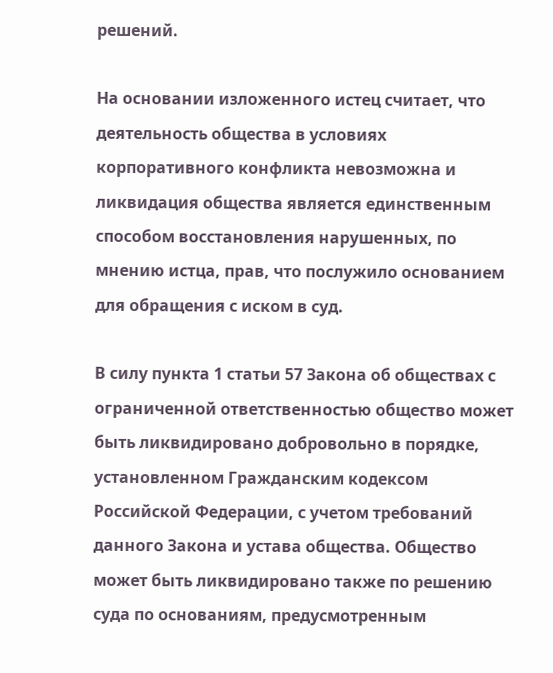решений.

На основании изложенного истец считает, что деятельность общества в условиях корпоративного конфликта невозможна и ликвидация общества является единственным способом восстановления нарушенных, по мнению истца, прав, что послужило основанием для обращения с иском в суд.

В силу пункта 1 статьи 57 Закона об обществах с ограниченной ответственностью общество может быть ликвидировано добровольно в порядке, установленном Гражданским кодексом Российской Федерации, с учетом требований данного Закона и устава общества. Общество может быть ликвидировано также по решению суда по основаниям, предусмотренным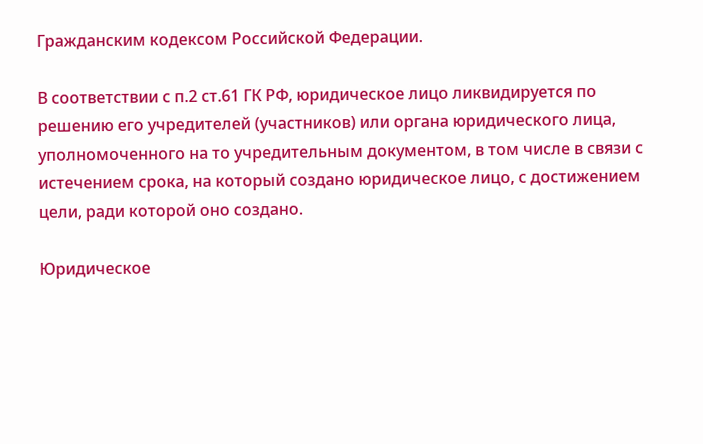Гражданским кодексом Российской Федерации.

В соответствии с п.2 ст.61 ГК РФ, юридическое лицо ликвидируется по решению его учредителей (участников) или органа юридического лица, уполномоченного на то учредительным документом, в том числе в связи с истечением срока, на который создано юридическое лицо, с достижением цели, ради которой оно создано.

Юридическое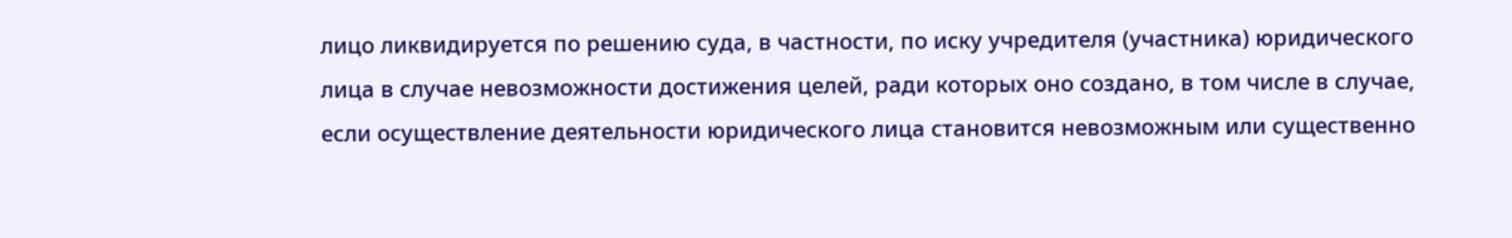лицо ликвидируется по решению суда, в частности, по иску учредителя (участника) юридического лица в случае невозможности достижения целей, ради которых оно создано, в том числе в случае, если осуществление деятельности юридического лица становится невозможным или существенно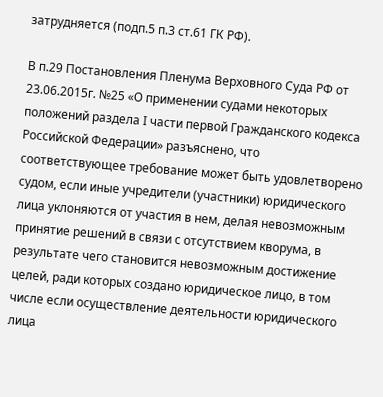затрудняется (подп.5 п.3 ст.61 ГК РФ).

В п.29 Постановления Пленума Верховного Суда РФ от 23.06.2015г. №25 «О применении судами некоторых положений раздела I части первой Гражданского кодекса Российской Федерации» разъяснено, что соответствующее требование может быть удовлетворено судом, если иные учредители (участники) юридического лица уклоняются от участия в нем, делая невозможным принятие решений в связи с отсутствием кворума, в результате чего становится невозможным достижение целей, ради которых создано юридическое лицо, в том числе если осуществление деятельности юридического лица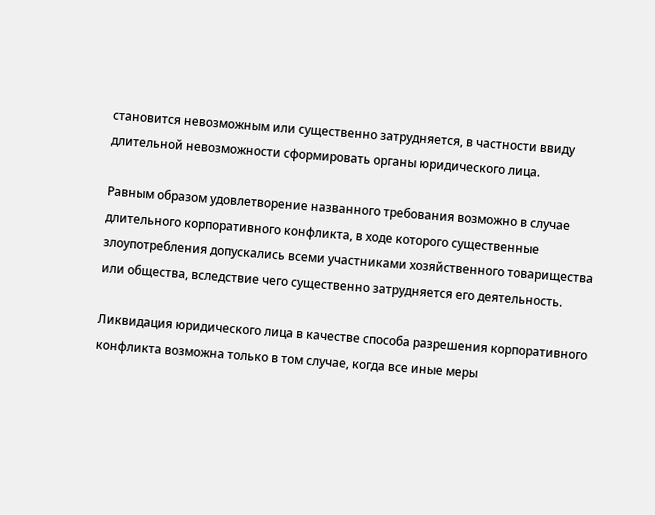становится невозможным или существенно затрудняется, в частности ввиду длительной невозможности сформировать органы юридического лица.

Равным образом удовлетворение названного требования возможно в случае длительного корпоративного конфликта, в ходе которого существенные злоупотребления допускались всеми участниками хозяйственного товарищества или общества, вследствие чего существенно затрудняется его деятельность.

Ликвидация юридического лица в качестве способа разрешения корпоративного конфликта возможна только в том случае, когда все иные меры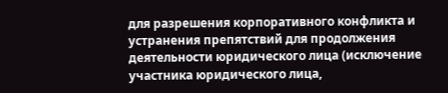для разрешения корпоративного конфликта и устранения препятствий для продолжения деятельности юридического лица (исключение участника юридического лица,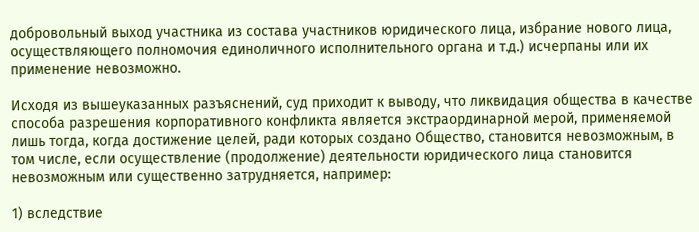добровольный выход участника из состава участников юридического лица, избрание нового лица, осуществляющего полномочия единоличного исполнительного органа и т.д.) исчерпаны или их применение невозможно.

Исходя из вышеуказанных разъяснений, суд приходит к выводу, что ликвидация общества в качестве способа разрешения корпоративного конфликта является экстраординарной мерой, применяемой лишь тогда, когда достижение целей, ради которых создано Общество, становится невозможным, в том числе, если осуществление (продолжение) деятельности юридического лица становится невозможным или существенно затрудняется, например:

1) вследствие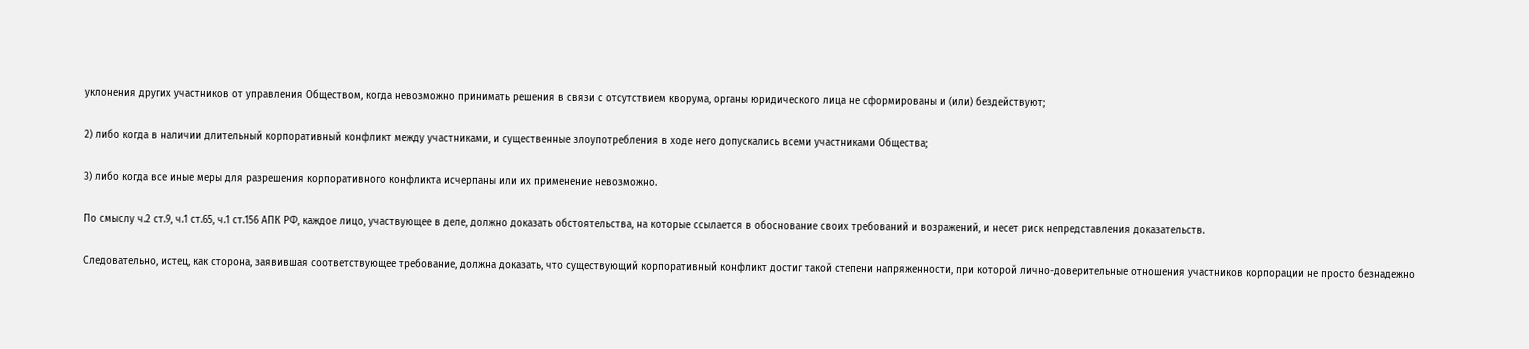уклонения других участников от управления Обществом, когда невозможно принимать решения в связи с отсутствием кворума, органы юридического лица не сформированы и (или) бездействуют;

2) либо когда в наличии длительный корпоративный конфликт между участниками, и существенные злоупотребления в ходе него допускались всеми участниками Общества;

3) либо когда все иные меры для разрешения корпоративного конфликта исчерпаны или их применение невозможно.

По смыслу ч.2 ст.9, ч.1 ст.65, ч.1 ст.156 АПК РФ, каждое лицо, участвующее в деле, должно доказать обстоятельства, на которые ссылается в обоснование своих требований и возражений, и несет риск непредставления доказательств.

Следовательно, истец, как сторона, заявившая соответствующее требование, должна доказать, что существующий корпоративный конфликт достиг такой степени напряженности, при которой лично-доверительные отношения участников корпорации не просто безнадежно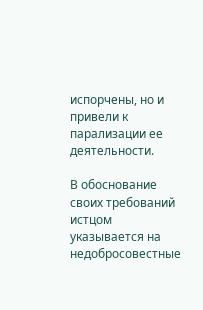испорчены, но и привели к парализации ее деятельности.

В обоснование своих требований истцом указывается на недобросовестные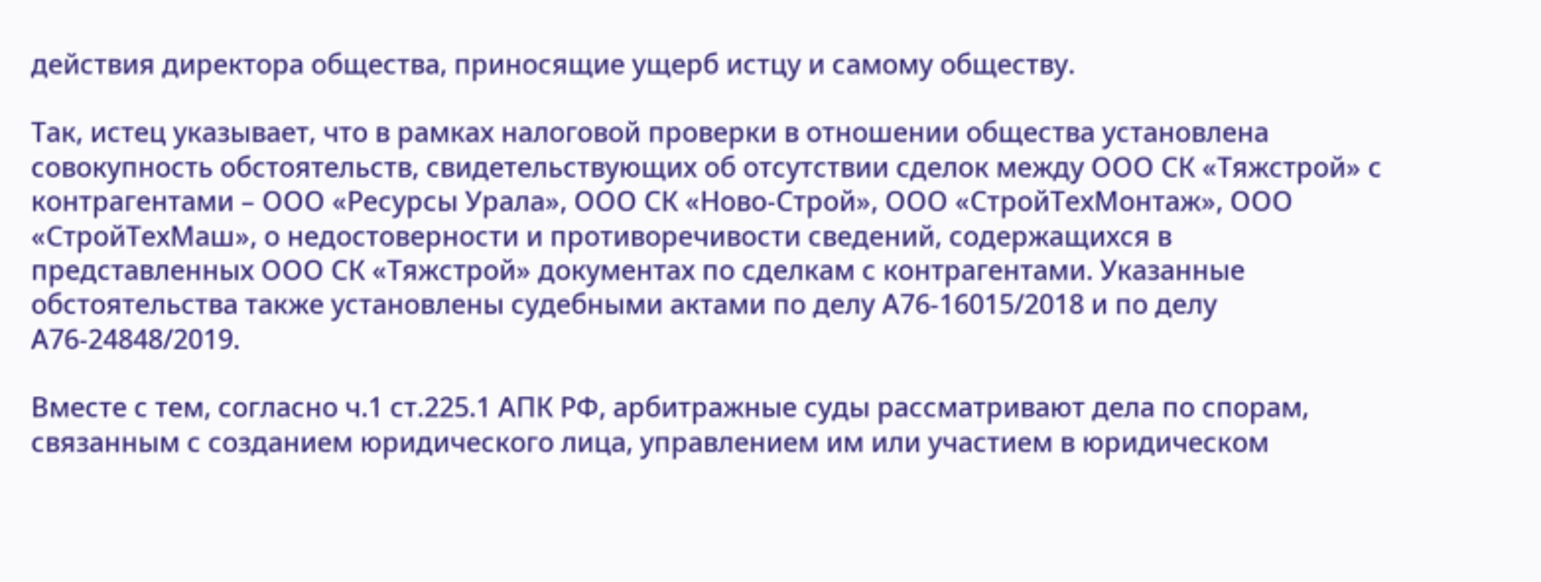действия директора общества, приносящие ущерб истцу и самому обществу.

Так, истец указывает, что в рамках налоговой проверки в отношении общества установлена совокупность обстоятельств, свидетельствующих об отсутствии сделок между ООО СК «Тяжстрой» с контрагентами – ООО «Ресурсы Урала», ООО СК «Ново-Строй», ООО «СтройТехМонтаж», ООО «СтройТехМаш», о недостоверности и противоречивости сведений, содержащихся в представленных ООО СК «Тяжстрой» документах по сделкам с контрагентами. Указанные обстоятельства также установлены судебными актами по делу А76-16015/2018 и по делу А76-24848/2019.

Вместе с тем, согласно ч.1 ст.225.1 АПК РФ, арбитражные суды рассматривают дела по спорам, связанным с созданием юридического лица, управлением им или участием в юридическом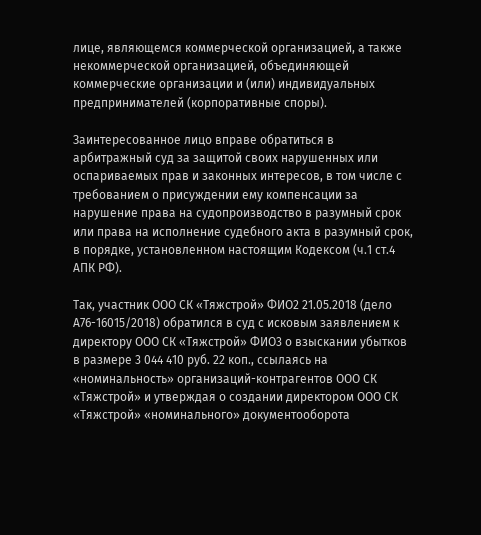лице, являющемся коммерческой организацией, а также некоммерческой организацией, объединяющей коммерческие организации и (или) индивидуальных предпринимателей (корпоративные споры).

Заинтересованное лицо вправе обратиться в арбитражный суд за защитой своих нарушенных или оспариваемых прав и законных интересов, в том числе с требованием о присуждении ему компенсации за нарушение права на судопроизводство в разумный срок или права на исполнение судебного акта в разумный срок, в порядке, установленном настоящим Кодексом (ч.1 ст.4 АПК РФ).

Так, участник ООО СК «Тяжстрой» ФИО2 21.05.2018 (дело А76-16015/2018) обратился в суд с исковым заявлением к директору ООО СК «Тяжстрой» ФИО3 о взыскании убытков в размере 3 044 410 руб. 22 коп., ссылаясь на «номинальность» организаций-контрагентов ООО СК «Тяжстрой» и утверждая о создании директором ООО СК «Тяжстрой» «номинального» документооборота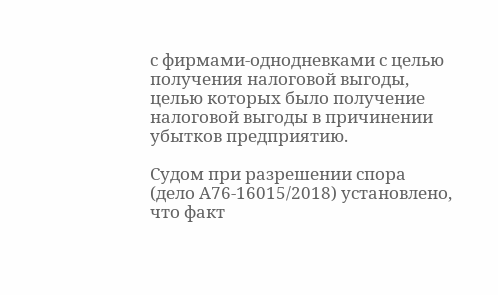с фирмами-однодневками с целью получения налоговой выгоды, целью которых было получение налоговой выгоды в причинении убытков предприятию.

Судом при разрешении спора (дело А76-16015/2018) установлено, что факт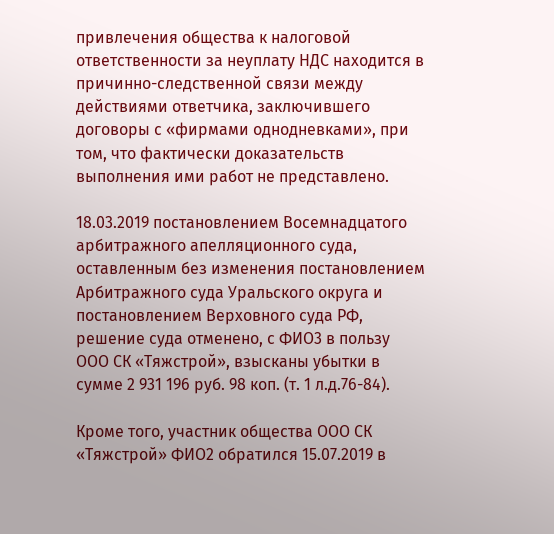привлечения общества к налоговой ответственности за неуплату НДС находится в причинно-следственной связи между действиями ответчика, заключившего договоры с «фирмами однодневками», при том, что фактически доказательств выполнения ими работ не представлено.

18.03.2019 постановлением Восемнадцатого арбитражного апелляционного суда, оставленным без изменения постановлением Арбитражного суда Уральского округа и постановлением Верховного суда РФ, решение суда отменено, с ФИО3 в пользу ООО СК «Тяжстрой», взысканы убытки в сумме 2 931 196 руб. 98 коп. (т. 1 л.д.76-84).

Кроме того, участник общества ООО СК «Тяжстрой» ФИО2 обратился 15.07.2019 в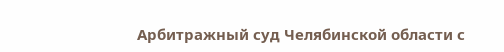Арбитражный суд Челябинской области с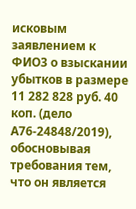исковым заявлением к ФИО3 о взыскании убытков в размере 11 282 828 руб. 40 коп. (дело А76-24848/2019), обосновывая требования тем, что он является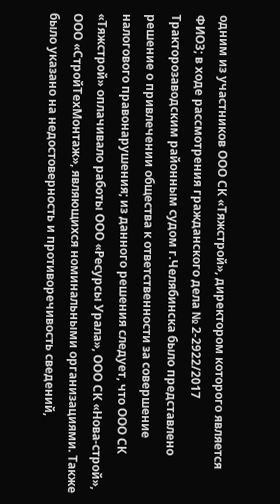одним из участников ООО СК «Тяжстрой», директором которого является ФИО3; в ходе рассмотрения гражданского дела № 2-2922/2017 Тракторозаводским районным судом г.Челябинска было представлено решение о привлечении общества к ответственности за совершение налогового правонарушения; из данного решения следует, что ООО СК «Тяжстрой» оплачивало работы ООО «Ресурсы Урала», ООО СК «Нова-строй», ООО «СтройТехМонтаж», являющихся номинальными организациями. Также было указано на недостоверность и противоречивость сведений,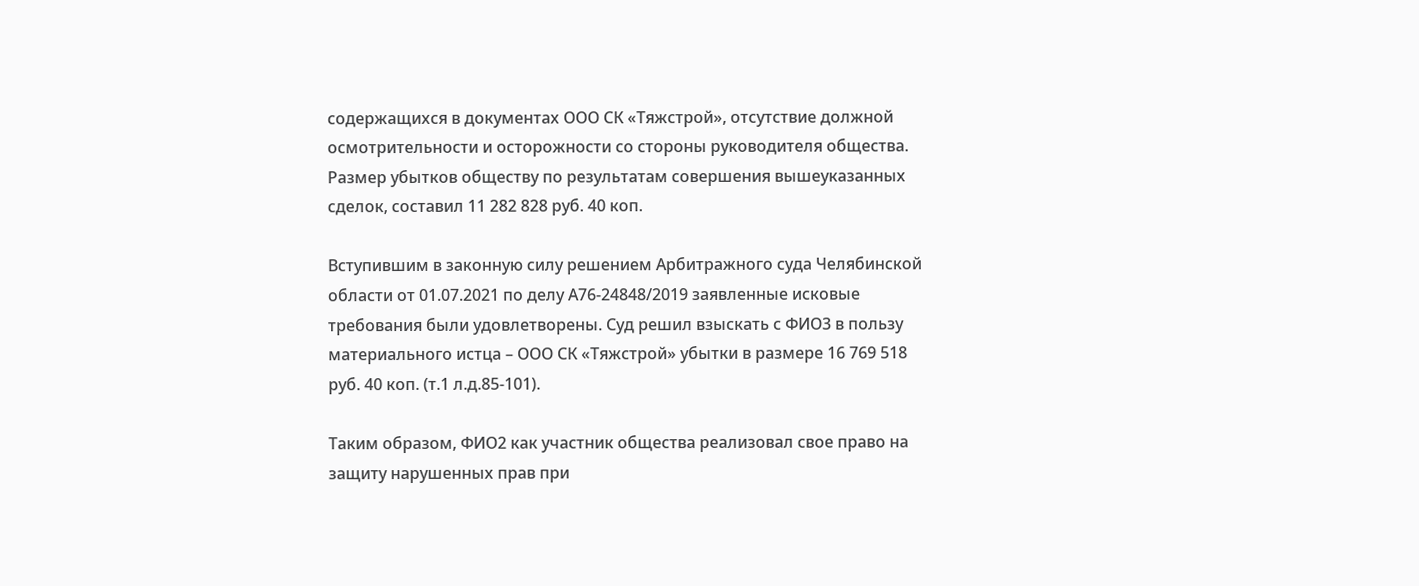содержащихся в документах ООО СК «Тяжстрой», отсутствие должной осмотрительности и осторожности со стороны руководителя общества. Размер убытков обществу по результатам совершения вышеуказанных сделок, составил 11 282 828 руб. 40 коп.

Вступившим в законную силу решением Арбитражного суда Челябинской области от 01.07.2021 по делу А76-24848/2019 заявленные исковые требования были удовлетворены. Суд решил взыскать с ФИО3 в пользу материального истца – ООО СК «Тяжстрой» убытки в размере 16 769 518 руб. 40 коп. (т.1 л.д.85-101).

Таким образом, ФИО2 как участник общества реализовал свое право на защиту нарушенных прав при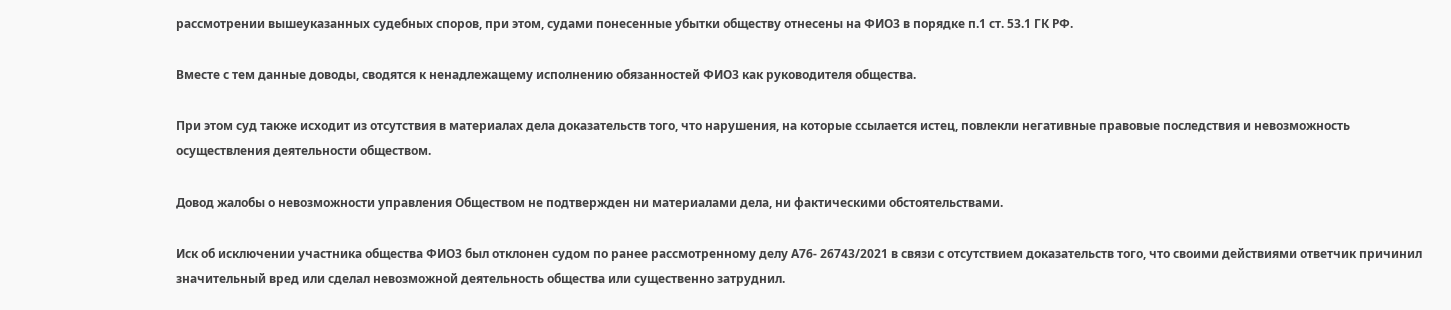рассмотрении вышеуказанных судебных споров, при этом, судами понесенные убытки обществу отнесены на ФИО3 в порядке п.1 ст. 53.1 ГК РФ.

Вместе с тем данные доводы, сводятся к ненадлежащему исполнению обязанностей ФИО3 как руководителя общества.

При этом суд также исходит из отсутствия в материалах дела доказательств того, что нарушения, на которые ссылается истец, повлекли негативные правовые последствия и невозможность осуществления деятельности обществом.

Довод жалобы о невозможности управления Обществом не подтвержден ни материалами дела, ни фактическими обстоятельствами.

Иск об исключении участника общества ФИО3 был отклонен судом по ранее рассмотренному делу А76- 26743/2021 в связи с отсутствием доказательств того, что своими действиями ответчик причинил значительный вред или сделал невозможной деятельность общества или существенно затруднил.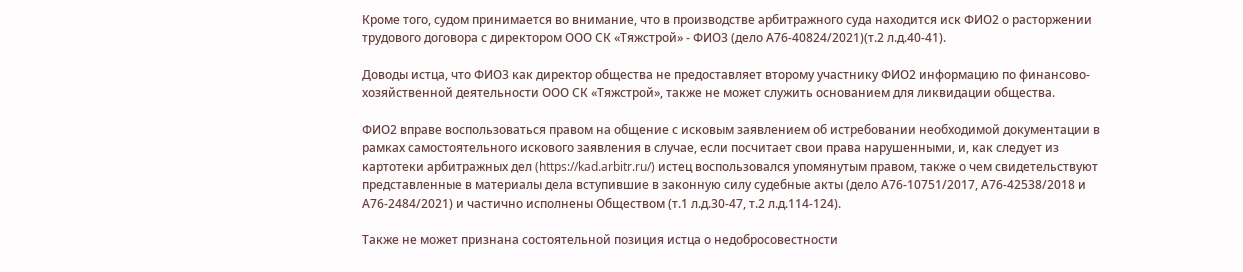Кроме того, судом принимается во внимание, что в производстве арбитражного суда находится иск ФИО2 о расторжении трудового договора с директором ООО СК «Тяжстрой» - ФИО3 (дело А76-40824/2021)(т.2 л.д.40-41).

Доводы истца, что ФИО3 как директор общества не предоставляет второму участнику ФИО2 информацию по финансово-хозяйственной деятельности ООО СК «Тяжстрой», также не может служить основанием для ликвидации общества.

ФИО2 вправе воспользоваться правом на общение с исковым заявлением об истребовании необходимой документации в рамках самостоятельного искового заявления в случае, если посчитает свои права нарушенными, и, как следует из картотеки арбитражных дел (https://kad.arbitr.ru/) истец воспользовался упомянутым правом, также о чем свидетельствуют представленные в материалы дела вступившие в законную силу судебные акты (дело А76-10751/2017, А76-42538/2018 и А76-2484/2021) и частично исполнены Обществом (т.1 л.д.30-47, т.2 л.д.114-124).

Также не может признана состоятельной позиция истца о недобросовестности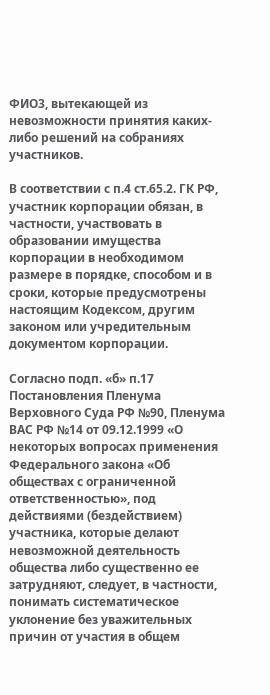ФИО3, вытекающей из невозможности принятия каких-либо решений на собраниях участников.

В соответствии с п.4 ст.65.2. ГК РФ, участник корпорации обязан, в частности, участвовать в образовании имущества корпорации в необходимом размере в порядке, способом и в сроки, которые предусмотрены настоящим Кодексом, другим законом или учредительным документом корпорации.

Согласно подп. «б» п.17 Постановления Пленума Верховного Суда РФ №90, Пленума ВАС РФ №14 от 09.12.1999 «О некоторых вопросах применения Федерального закона «Об обществах с ограниченной ответственностью», под действиями (бездействием) участника, которые делают невозможной деятельность общества либо существенно ее затрудняют, следует, в частности, понимать систематическое уклонение без уважительных причин от участия в общем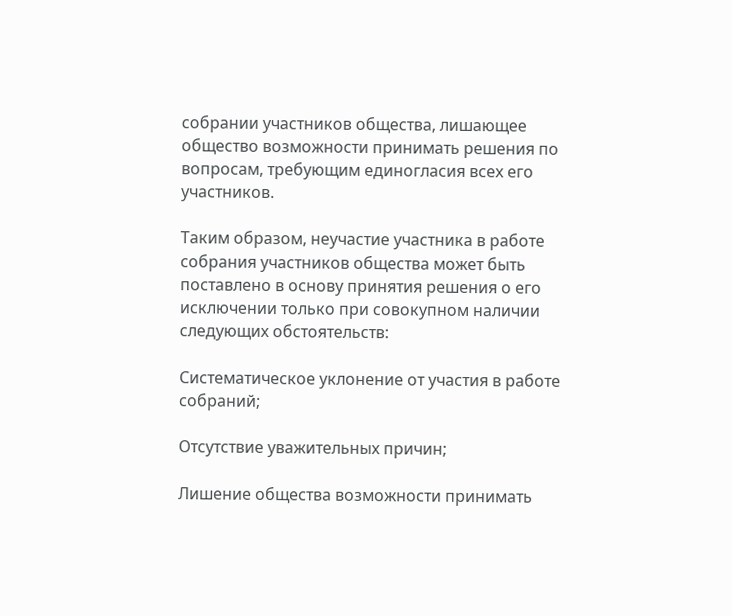собрании участников общества, лишающее общество возможности принимать решения по вопросам, требующим единогласия всех его участников.

Таким образом, неучастие участника в работе собрания участников общества может быть поставлено в основу принятия решения о его исключении только при совокупном наличии следующих обстоятельств:

Систематическое уклонение от участия в работе собраний;

Отсутствие уважительных причин;

Лишение общества возможности принимать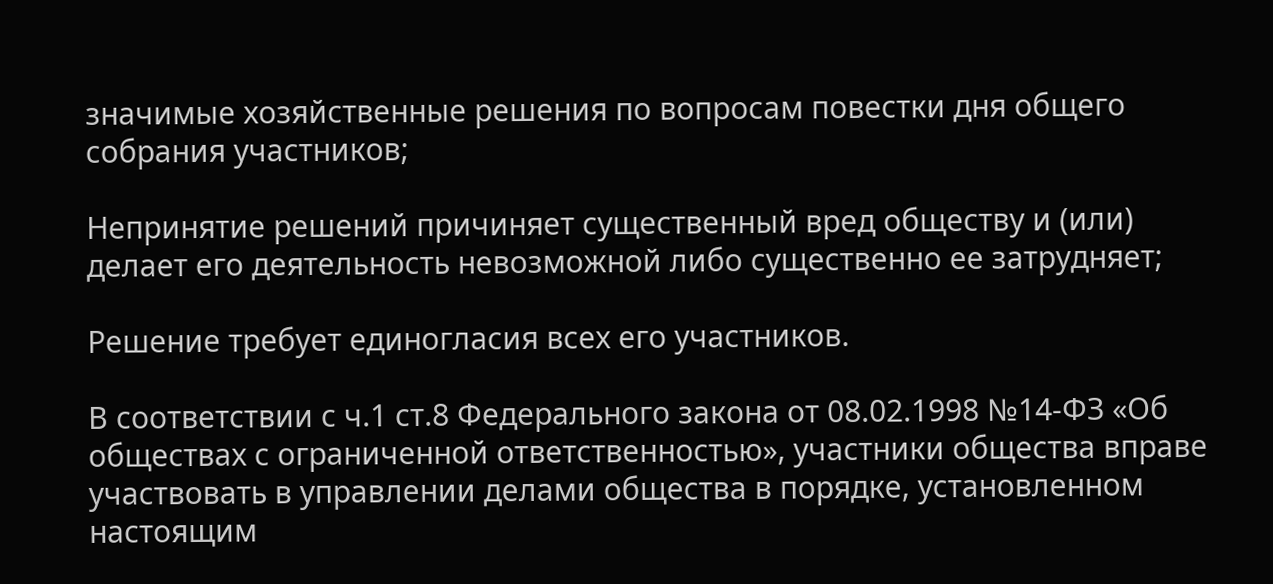значимые хозяйственные решения по вопросам повестки дня общего собрания участников;

Непринятие решений причиняет существенный вред обществу и (или) делает его деятельность невозможной либо существенно ее затрудняет;

Решение требует единогласия всех его участников.

В соответствии с ч.1 ст.8 Федерального закона от 08.02.1998 №14-ФЗ «Об обществах с ограниченной ответственностью», участники общества вправе участвовать в управлении делами общества в порядке, установленном настоящим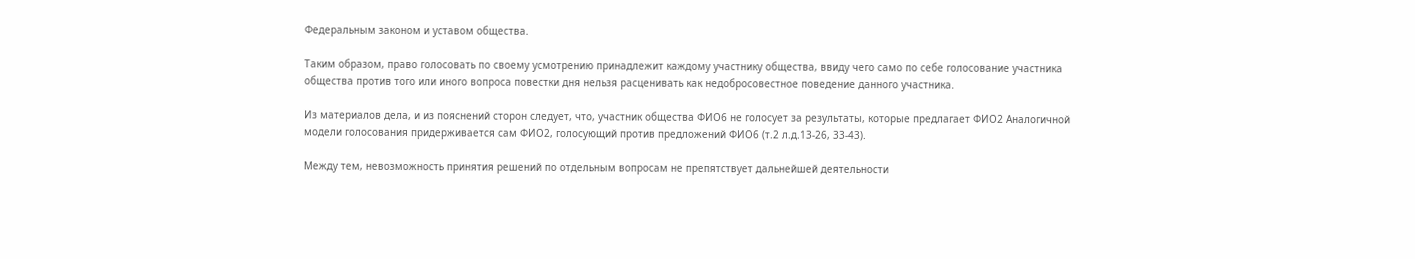Федеральным законом и уставом общества.

Таким образом, право голосовать по своему усмотрению принадлежит каждому участнику общества, ввиду чего само по себе голосование участника общества против того или иного вопроса повестки дня нельзя расценивать как недобросовестное поведение данного участника.

Из материалов дела, и из пояснений сторон следует, что, участник общества ФИО6 не голосует за результаты, которые предлагает ФИО2 Аналогичной модели голосования придерживается сам ФИО2, голосующий против предложений ФИО6 (т.2 л.д.13-26, 33-43).

Между тем, невозможность принятия решений по отдельным вопросам не препятствует дальнейшей деятельности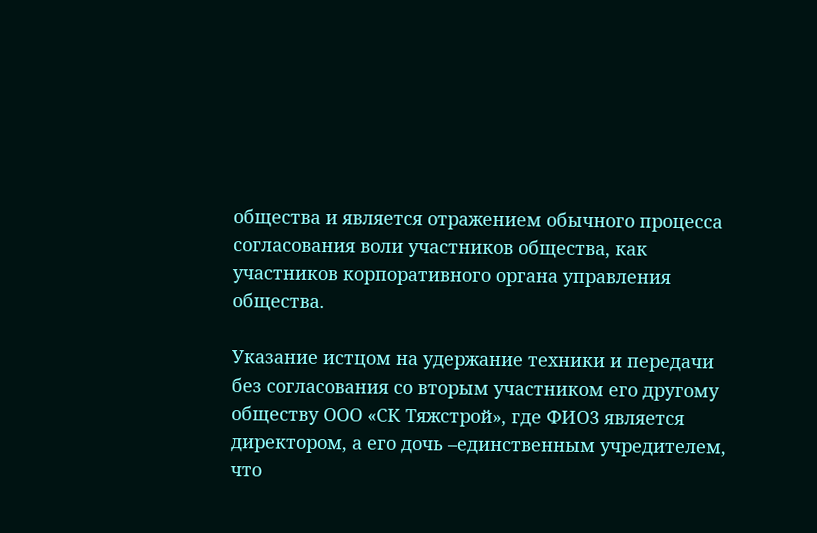общества и является отражением обычного процесса согласования воли участников общества, как участников корпоративного органа управления общества.

Указание истцом на удержание техники и передачи без согласования со вторым участником его другому обществу ООО «СК Тяжстрой», где ФИО3 является директором, а его дочь –единственным учредителем, что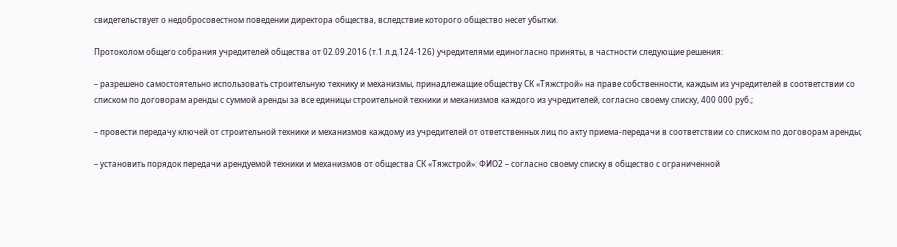свидетельствует о недобросовестном поведении директора общества, вследствие которого общество несет убытки.

Протоколом общего собрания учредителей общества от 02.09.2016 (т.1 л.д.124-126) учредителями единогласно приняты, в частности следующие решения:

– разрешено самостоятельно использовать строительную технику и механизмы, принадлежащие обществу СК «Тяжстрой» на праве собственности, каждым из учредителей в соответствии со списком по договорам аренды с суммой аренды за все единицы строительной техники и механизмов каждого из учредителей, согласно своему списку, 400 000 руб.;

– провести передачу ключей от строительной техники и механизмов каждому из учредителей от ответственных лиц по акту приема-передачи в соответствии со списком по договорам аренды;

– установить порядок передачи арендуемой техники и механизмов от общества СК «Тяжстрой»: ФИО2 – согласно своему списку в общество с ограниченной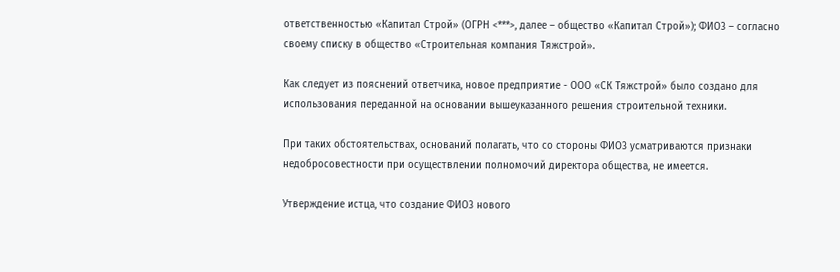ответственностью «Капитал Строй» (ОГРН <***>, далее – общество «Капитал Строй»); ФИО3 – согласно своему списку в общество «Строительная компания Тяжстрой».

Как следует из пояснений ответчика, новое предприятие - ООО «СК Тяжстрой» было создано для использования переданной на основании вышеуказанного решения строительной техники.

При таких обстоятельствах, оснований полагать, что со стороны ФИО3 усматриваются признаки недобросовестности при осуществлении полномочий директора общества, не имеется.

Утверждение истца, что создание ФИО3 нового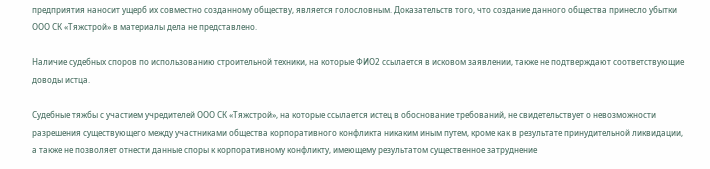предприятия наносит ущерб их совместно созданному обществу, является голословным. Доказательств того, что создание данного общества принесло убытки ООО СК «Тяжстрой» в материалы дела не представлено.

Наличие судебных споров по использованию строительной техники, на которые ФИО2 ссылается в исковом заявлении, также не подтверждают соответствующие доводы истца.

Судебные тяжбы с участием учредителей ООО СК «Тяжстрой», на которые ссылается истец в обоснование требований, не свидетельствует о невозможности разрешения существующего между участниками общества корпоративного конфликта никаким иным путем, кроме как в результате принудительной ликвидации, а также не позволяет отнести данные споры к корпоративному конфликту, имеющему результатом существенное затруднение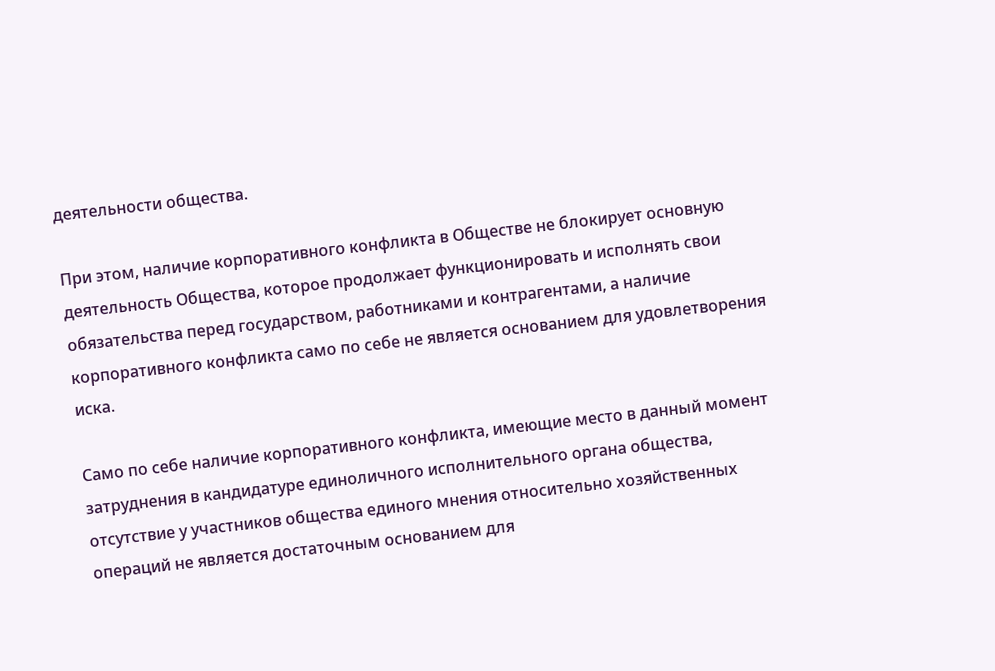деятельности общества.

При этом, наличие корпоративного конфликта в Обществе не блокирует основную деятельность Общества, которое продолжает функционировать и исполнять свои обязательства перед государством, работниками и контрагентами, а наличие корпоративного конфликта само по себе не является основанием для удовлетворения иска.

Само по себе наличие корпоративного конфликта, имеющие место в данный момент затруднения в кандидатуре единоличного исполнительного органа общества, отсутствие у участников общества единого мнения относительно хозяйственных операций не является достаточным основанием для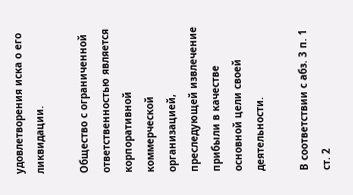удовлетворения иска о его ликвидации.

Общество с ограниченной ответственностью является корпоративной коммерческой организацией, преследующей извлечение прибыли в качестве основной цели своей деятельности.

В соответствии с абз. 3 п. 1 ст. 2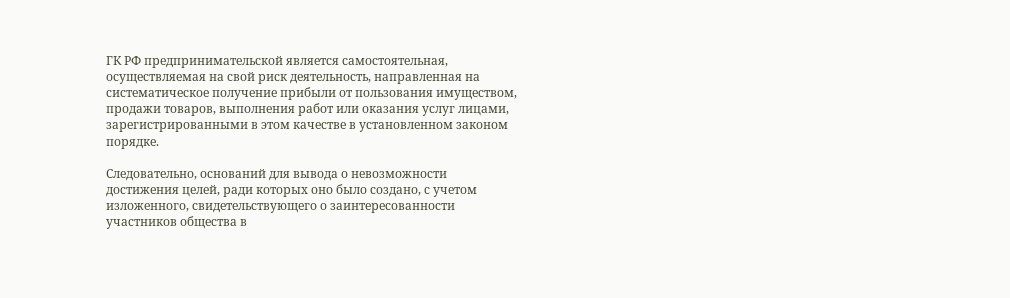ГК РФ предпринимательской является самостоятельная, осуществляемая на свой риск деятельность, направленная на систематическое получение прибыли от пользования имуществом, продажи товаров, выполнения работ или оказания услуг лицами, зарегистрированными в этом качестве в установленном законом порядке.

Следовательно, оснований для вывода о невозможности достижения целей, ради которых оно было создано, с учетом изложенного, свидетельствующего о заинтересованности участников общества в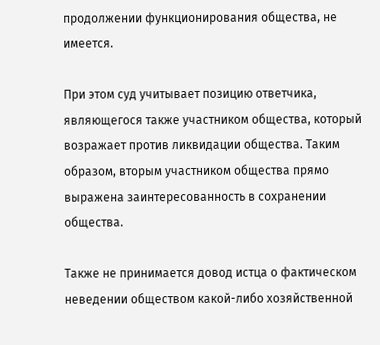продолжении функционирования общества, не имеется.

При этом суд учитывает позицию ответчика, являющегося также участником общества, который возражает против ликвидации общества. Таким образом, вторым участником общества прямо выражена заинтересованность в сохранении общества.

Также не принимается довод истца о фактическом неведении обществом какой-либо хозяйственной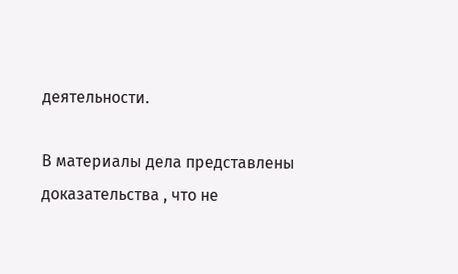деятельности.

В материалы дела представлены доказательства , что не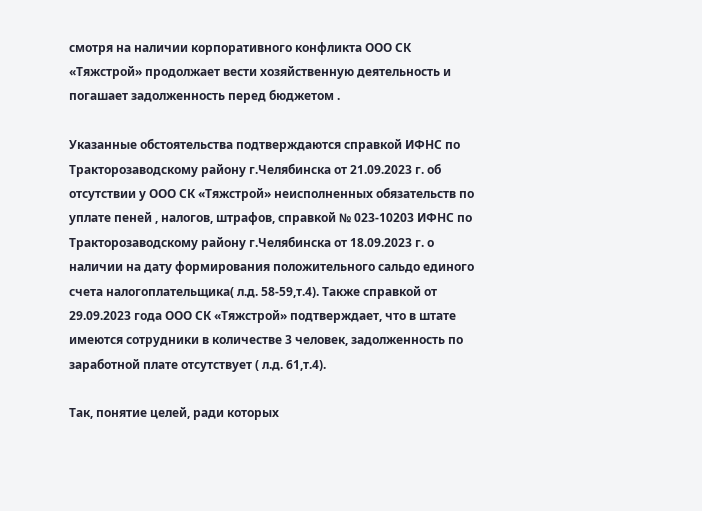смотря на наличии корпоративного конфликта ООО СК «Тяжстрой» продолжает вести хозяйственную деятельность и погашает задолженность перед бюджетом .

Указанные обстоятельства подтверждаются справкой ИФНС по Тракторозаводскому району г.Челябинска от 21.09.2023 г. об отсутствии у ООО СК «Тяжстрой» неисполненных обязательств по уплате пеней , налогов, штрафов, справкой № 023-10203 ИФНС по Тракторозаводскому району г.Челябинска от 18.09.2023 г. о наличии на дату формирования положительного сальдо единого счета налогоплательщика( л.д. 58-59,т.4). Также справкой от 29.09.2023 года ООО СК «Тяжстрой» подтверждает, что в штате имеются сотрудники в количестве 3 человек, задолженность по заработной плате отсутствует ( л.д. 61,т.4).

Так, понятие целей, ради которых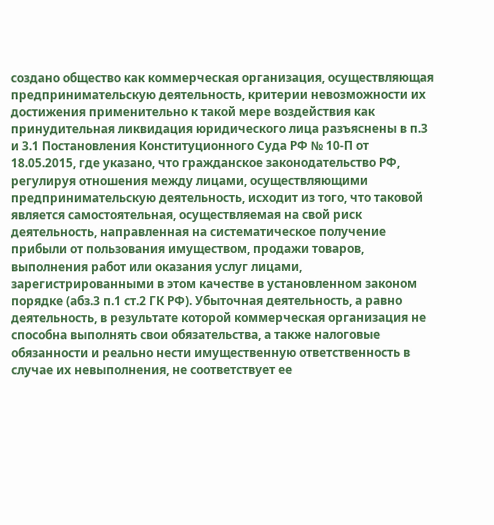создано общество как коммерческая организация, осуществляющая предпринимательскую деятельность, критерии невозможности их достижения применительно к такой мере воздействия как принудительная ликвидация юридического лица разъяснены в п.3 и 3.1 Постановления Конституционного Суда РФ № 10-П от 18.05.2015, где указано, что гражданское законодательство РФ, регулируя отношения между лицами, осуществляющими предпринимательскую деятельность, исходит из того, что таковой является самостоятельная, осуществляемая на свой риск деятельность, направленная на систематическое получение прибыли от пользования имуществом, продажи товаров, выполнения работ или оказания услуг лицами, зарегистрированными в этом качестве в установленном законом порядке (абз.3 п.1 ст.2 ГК РФ). Убыточная деятельность, а равно деятельность, в результате которой коммерческая организация не способна выполнять свои обязательства, а также налоговые обязанности и реально нести имущественную ответственность в случае их невыполнения, не соответствует ее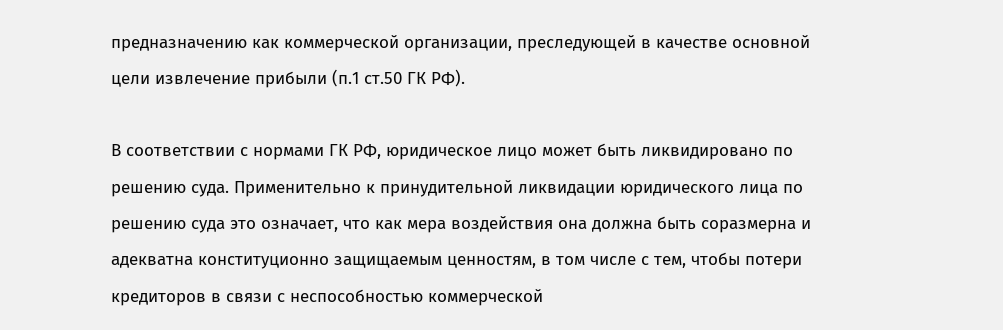предназначению как коммерческой организации, преследующей в качестве основной цели извлечение прибыли (п.1 ст.50 ГК РФ).

В соответствии с нормами ГК РФ, юридическое лицо может быть ликвидировано по решению суда. Применительно к принудительной ликвидации юридического лица по решению суда это означает, что как мера воздействия она должна быть соразмерна и адекватна конституционно защищаемым ценностям, в том числе с тем, чтобы потери кредиторов в связи с неспособностью коммерческой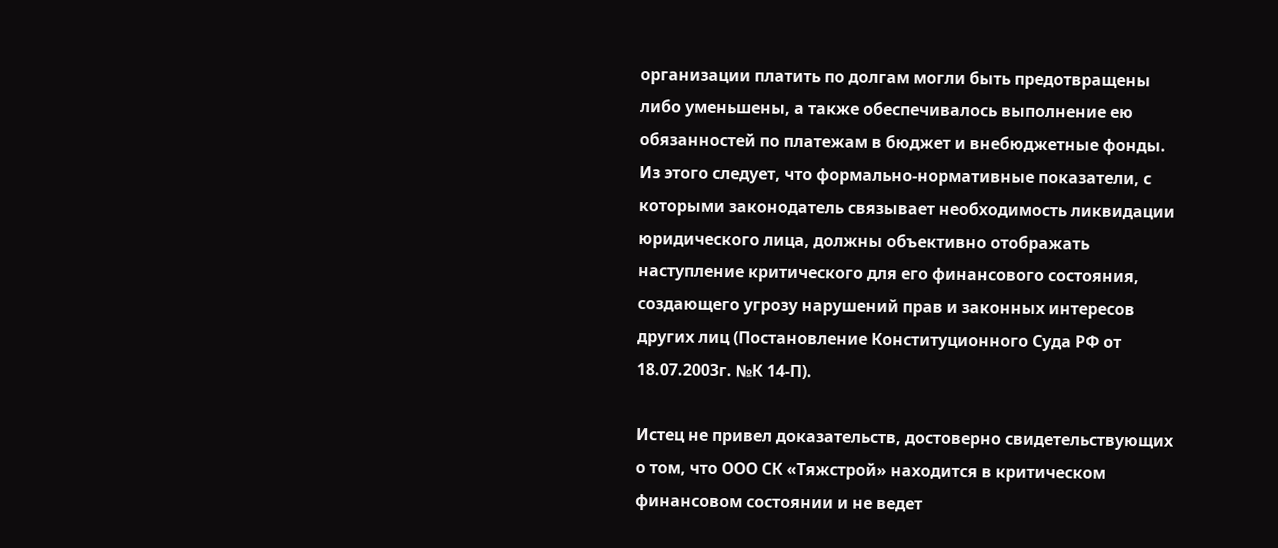организации платить по долгам могли быть предотвращены либо уменьшены, а также обеспечивалось выполнение ею обязанностей по платежам в бюджет и внебюджетные фонды. Из этого следует, что формально-нормативные показатели, с которыми законодатель связывает необходимость ликвидации юридического лица, должны объективно отображать наступление критического для его финансового состояния, создающего угрозу нарушений прав и законных интересов других лиц (Постановление Конституционного Суда РФ от 18.07.2003г. №К 14-П).

Истец не привел доказательств, достоверно свидетельствующих о том, что ООО СК «Тяжстрой» находится в критическом финансовом состоянии и не ведет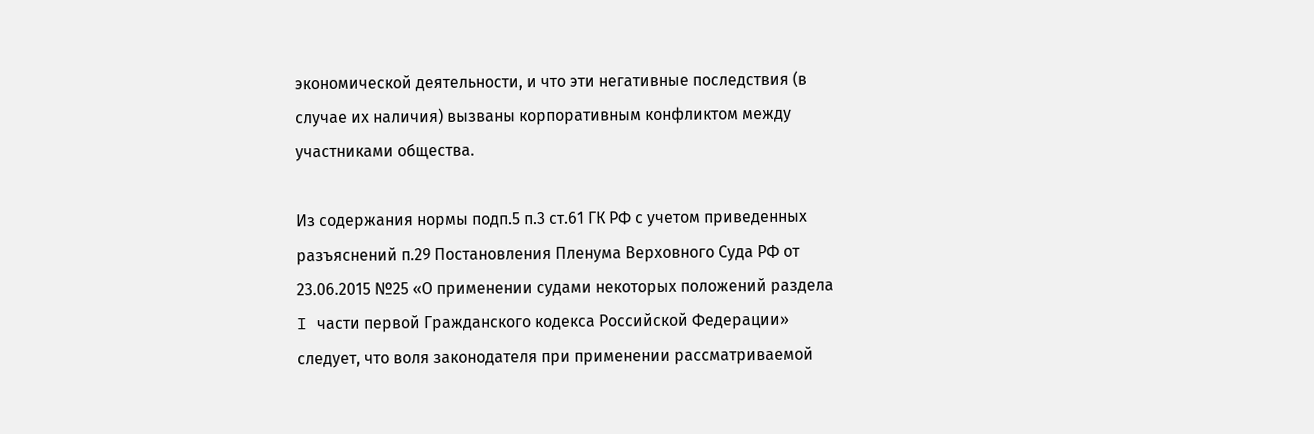экономической деятельности, и что эти негативные последствия (в случае их наличия) вызваны корпоративным конфликтом между участниками общества.

Из содержания нормы подп.5 п.3 ст.61 ГК РФ с учетом приведенных разъяснений п.29 Постановления Пленума Верховного Суда РФ от 23.06.2015 №25 «О применении судами некоторых положений раздела I части первой Гражданского кодекса Российской Федерации» следует, что воля законодателя при применении рассматриваемой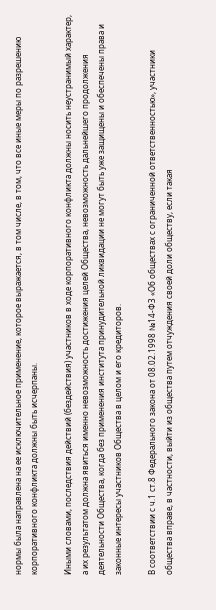нормы была направлена на ее исключительное применение, которое выражается, в том числе, в том, что все иные меры по разрешению корпоративного конфликта должны быть исчерпаны.

Иными словами, последствия действий (бездействия) участников в ходе корпоративного конфликта должны носить неустранимый характер, а их результатом должна явиться именно невозможность достижения целей Общества, невозможность дальнейшего продолжения деятельности Общества, когда без применения института принудительной ликвидации не могут быть уже защищены и обеспечены права и законные интересы участников Общества в целом и его кредиторов.

В соответствии с ч.1 ст.8 Федерального закона от 08.02.1998 №14-ФЗ «Об обществах с ограниченной ответственностью», участники общества вправе, в частности, выйти из общества путем отчуждения своей доли обществу, если такая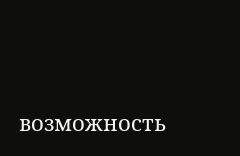возможность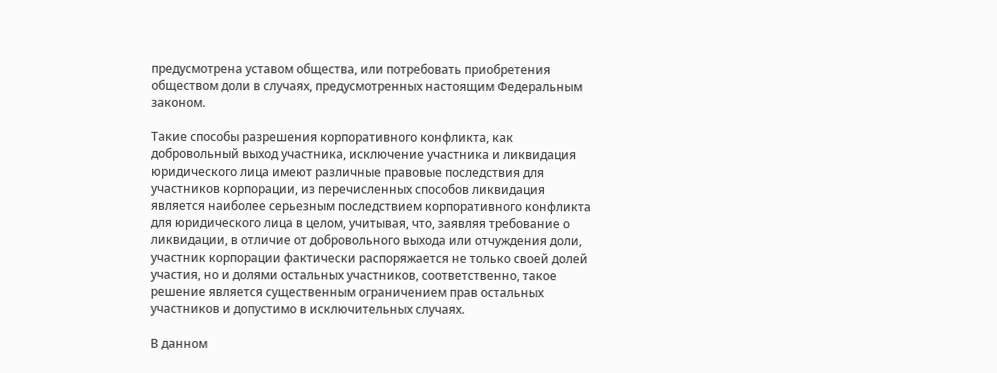предусмотрена уставом общества, или потребовать приобретения обществом доли в случаях, предусмотренных настоящим Федеральным законом.

Такие способы разрешения корпоративного конфликта, как добровольный выход участника, исключение участника и ликвидация юридического лица имеют различные правовые последствия для участников корпорации, из перечисленных способов ликвидация является наиболее серьезным последствием корпоративного конфликта для юридического лица в целом, учитывая, что, заявляя требование о ликвидации, в отличие от добровольного выхода или отчуждения доли, участник корпорации фактически распоряжается не только своей долей участия, но и долями остальных участников, соответственно, такое решение является существенным ограничением прав остальных участников и допустимо в исключительных случаях.

В данном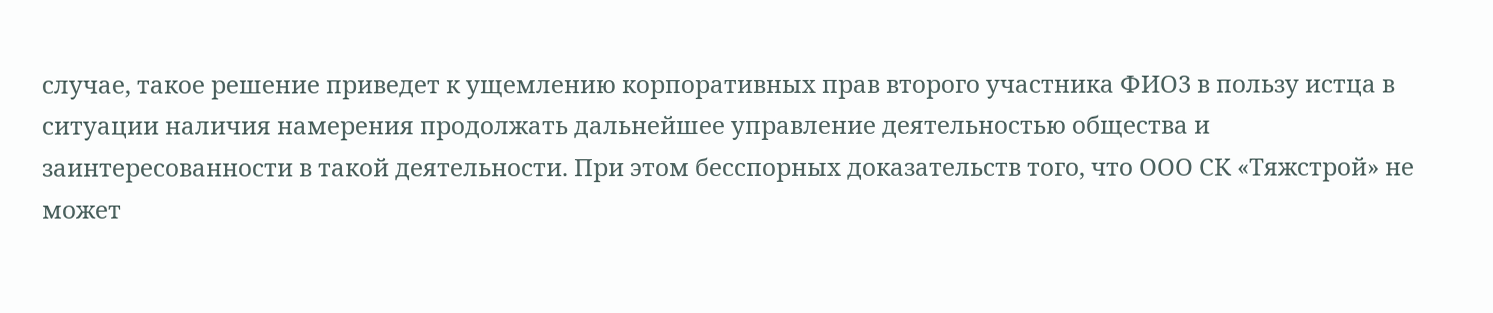случае, такое решение приведет к ущемлению корпоративных прав второго участника ФИО3 в пользу истца в ситуации наличия намерения продолжать дальнейшее управление деятельностью общества и заинтересованности в такой деятельности. При этом бесспорных доказательств того, что ООО СК «Тяжстрой» не может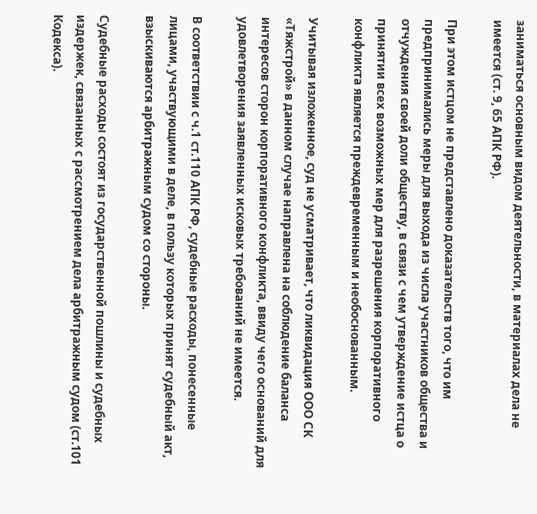заниматься основным видом деятельности, в материалах дела не имеется (ст. 9, 65 АПК РФ).

При этом истцом не представлено доказательств того, что им предпринимались меры для выхода из числа участников общества и отчуждения своей доли обществу, в связи с чем утверждение истца о принятии всех возможных мер для разрешения корпоративного конфликта является преждевременным и необоснованным.

Учитывая изложенное, суд не усматривает, что ликвидация ООО СК «Тяжстрой» в данном случае направлена на соблюдение баланса интересов сторон корпоративного конфликта, ввиду чего оснований для удовлетворения заявленных исковых требований не имеется.

В соответствии с ч.1 ст.110 АПК РФ, судебные расходы, понесенные лицами, участвующими в деле, в пользу которых принят судебный акт, взыскиваются арбитражным судом со стороны.

Судебные расходы состоят из государственной пошлины и судебных издержек, связанных с рассмотрением дела арбитражным судом (ст.101 Кодекса).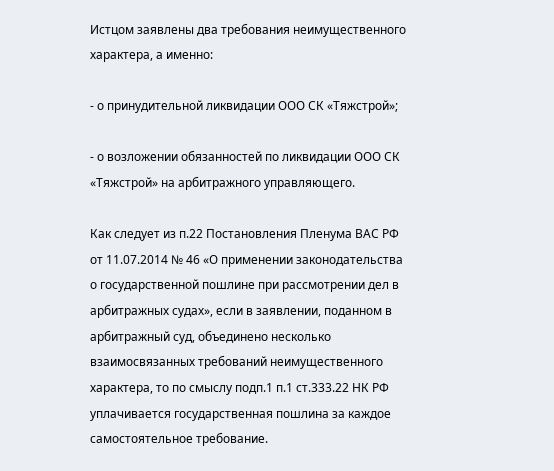Истцом заявлены два требования неимущественного характера, а именно:

- о принудительной ликвидации ООО СК «Тяжстрой»;

- о возложении обязанностей по ликвидации ООО СК «Тяжстрой» на арбитражного управляющего.

Как следует из п.22 Постановления Пленума ВАС РФ от 11.07.2014 № 46 «О применении законодательства о государственной пошлине при рассмотрении дел в арбитражных судах», если в заявлении, поданном в арбитражный суд, объединено несколько взаимосвязанных требований неимущественного характера, то по смыслу подп.1 п.1 ст.333.22 НК РФ уплачивается государственная пошлина за каждое самостоятельное требование.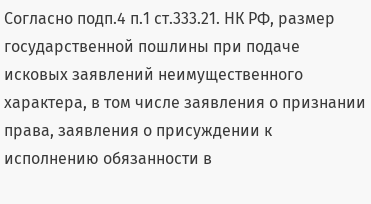Согласно подп.4 п.1 ст.333.21. НК РФ, размер государственной пошлины при подаче исковых заявлений неимущественного характера, в том числе заявления о признании права, заявления о присуждении к исполнению обязанности в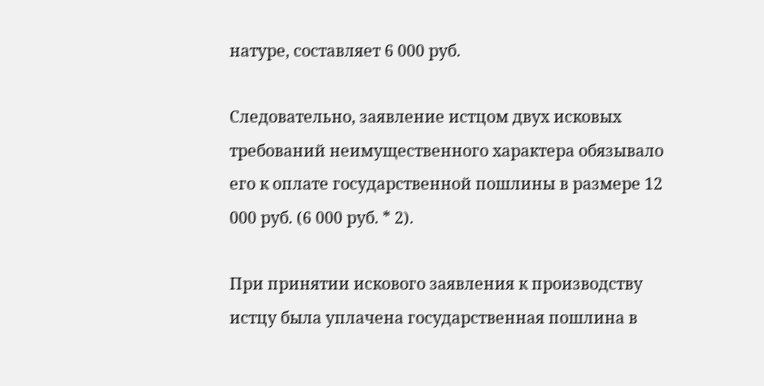натуре, составляет 6 000 руб.

Следовательно, заявление истцом двух исковых требований неимущественного характера обязывало его к оплате государственной пошлины в размере 12 000 руб. (6 000 руб. * 2).

При принятии искового заявления к производству истцу была уплачена государственная пошлина в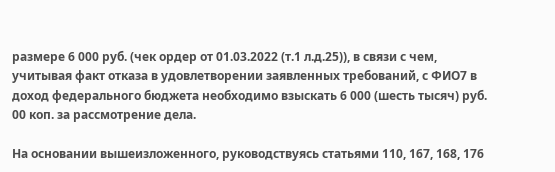размере 6 000 руб. (чек ордер от 01.03.2022 (т.1 л.д.25)), в связи с чем, учитывая факт отказа в удовлетворении заявленных требований, с ФИО7 в доход федерального бюджета необходимо взыскать 6 000 (шесть тысяч) руб. 00 коп. за рассмотрение дела.

На основании вышеизложенного, руководствуясь статьями 110, 167, 168, 176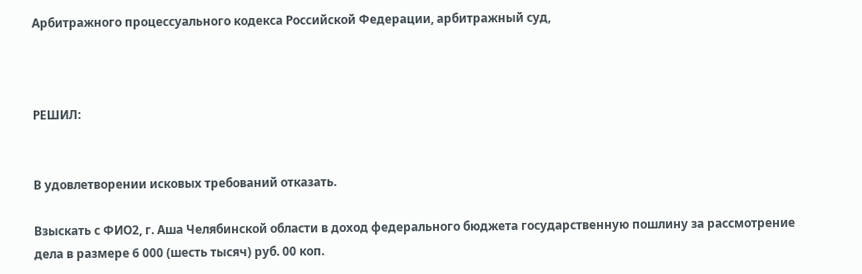Арбитражного процессуального кодекса Российской Федерации, арбитражный суд,



РЕШИЛ:


В удовлетворении исковых требований отказать.

Взыскать с ФИО2, г. Аша Челябинской области в доход федерального бюджета государственную пошлину за рассмотрение дела в размере 6 000 (шесть тысяч) руб. 00 коп.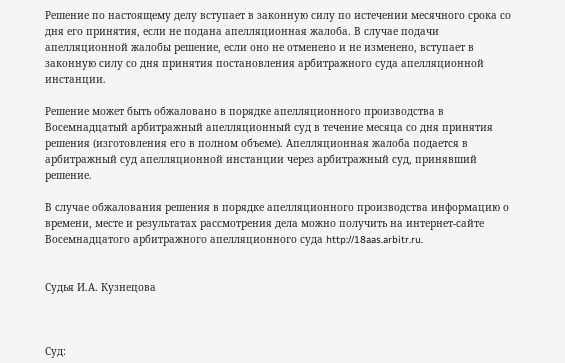Решение по настоящему делу вступает в законную силу по истечении месячного срока со дня его принятия, если не подана апелляционная жалоба. В случае подачи апелляционной жалобы решение, если оно не отменено и не изменено, вступает в законную силу со дня принятия постановления арбитражного суда апелляционной инстанции.

Решение может быть обжаловано в порядке апелляционного производства в Восемнадцатый арбитражный апелляционный суд в течение месяца со дня принятия решения (изготовления его в полном объеме). Апелляционная жалоба подается в арбитражный суд апелляционной инстанции через арбитражный суд, принявший решение.

В случае обжалования решения в порядке апелляционного производства информацию о времени, месте и результатах рассмотрения дела можно получить на интернет-сайте Восемнадцатого арбитражного апелляционного суда http://18aas.arbitr.ru.


Судья И.А. Кузнецова



Суд: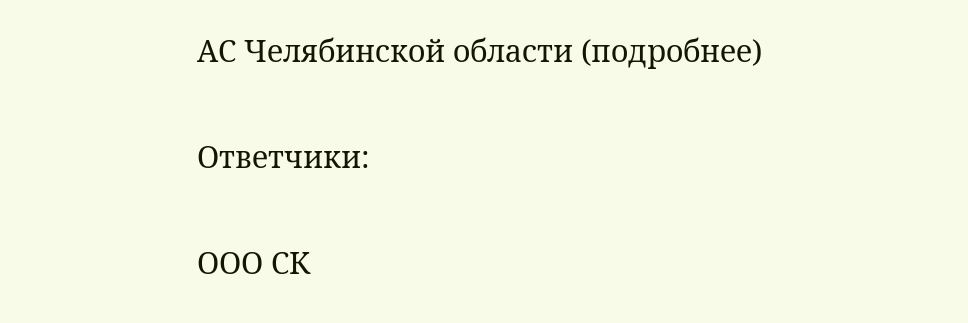АС Челябинской области (подробнее)

Ответчики:

ООО СК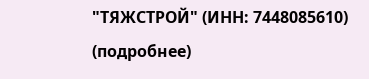"ТЯЖСТРОЙ" (ИНН: 7448085610) (подробнее)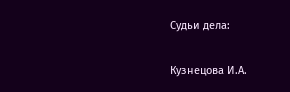Судьи дела:

Кузнецова И.А.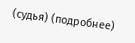(судья) (подробнее)